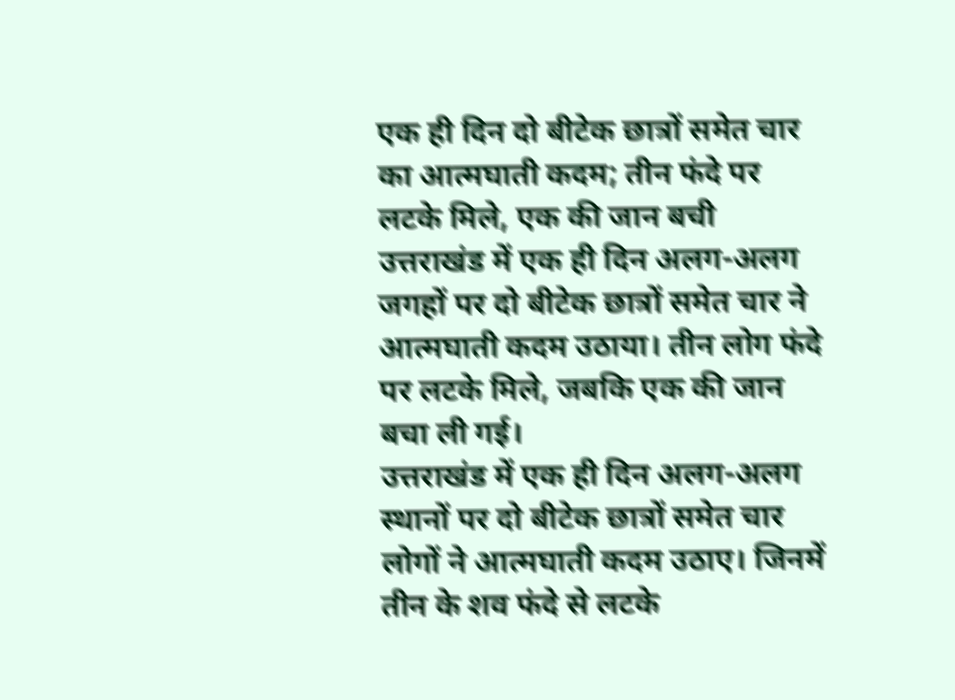एक ही दिन दो बीटेक छात्रों समेत चार का आत्मघाती कदम; तीन फंदे पर लटके मिले, एक की जान बची
उत्तराखंड में एक ही दिन अलग-अलग जगहों पर दो बीटेक छात्रों समेत चार ने आत्मघाती कदम उठाया। तीन लोग फंदे पर लटके मिले, जबकि एक की जान बचा ली गई।
उत्तराखंड में एक ही दिन अलग-अलग स्थानों पर दो बीटेक छात्रों समेत चार लोगों ने आत्मघाती कदम उठाए। जिनमें तीन के शव फंदे से लटके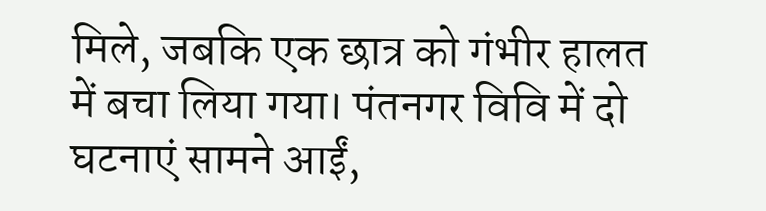मिले, जबकि एक छात्र को गंभीर हालत में बचा लिया गया। पंतनगर विवि में दो घटनाएं सामने आईं,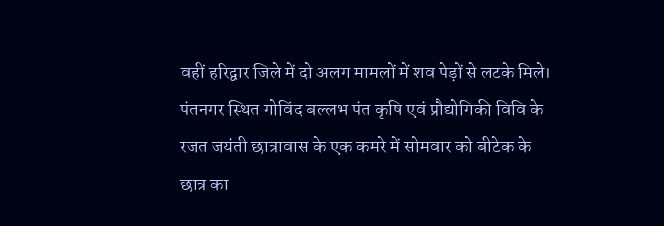वहीं हरिद्वार जिले में दो अलग मामलों में शव पेड़ों से लटके मिले।
पंतनगर स्थित गोविंद बल्लभ पंत कृषि एवं प्रौद्योगिकी विवि के रजत जयंती छात्रावास के एक कमरे में सोमवार को बीटेक के छात्र का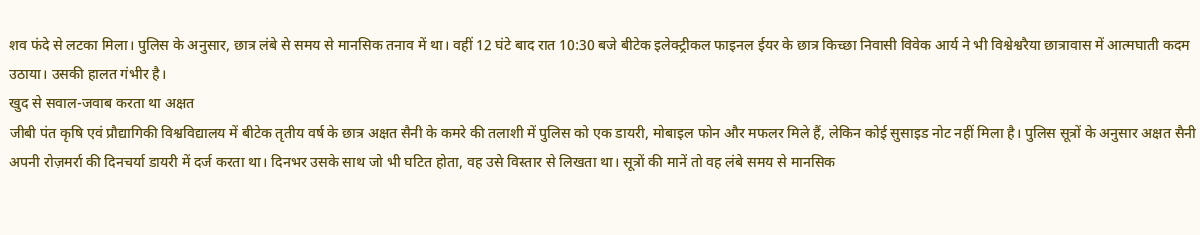शव फंदे से लटका मिला। पुलिस के अनुसार, छात्र लंबे से समय से मानसिक तनाव में था। वहीं 12 घंटे बाद रात 10:30 बजे बीटेक इलेक्ट्रीकल फाइनल ईयर के छात्र किच्छा निवासी विवेक आर्य ने भी विश्वेश्वरैया छात्रावास में आत्मघाती कदम उठाया। उसकी हालत गंभीर है।
खुद से सवाल-जवाब करता था अक्षत
जीबी पंत कृषि एवं प्रौद्यागिकी विश्वविद्यालय में बीटेक तृतीय वर्ष के छात्र अक्षत सैनी के कमरे की तलाशी में पुलिस को एक डायरी, मोबाइल फोन और मफलर मिले हैं, लेकिन कोई सुसाइड नोट नहीं मिला है। पुलिस सूत्रों के अनुसार अक्षत सैनी अपनी रोज़मर्रा की दिनचर्या डायरी में दर्ज करता था। दिनभर उसके साथ जो भी घटित होता, वह उसे विस्तार से लिखता था। सूत्रों की मानें तो वह लंबे समय से मानसिक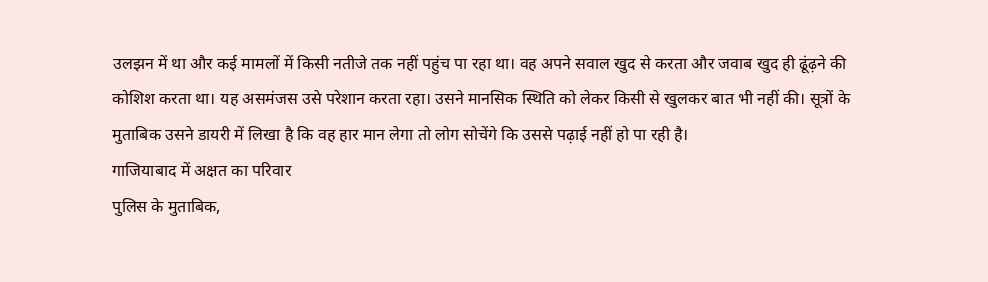उलझन में था और कई मामलों में किसी नतीजे तक नहीं पहुंच पा रहा था। वह अपने सवाल खुद से करता और जवाब खुद ही ढूंढ़ने की कोशिश करता था। यह असमंजस उसे परेशान करता रहा। उसने मानसिक स्थिति को लेकर किसी से खुलकर बात भी नहीं की। सूत्रों के मुताबिक उसने डायरी में लिखा है कि वह हार मान लेगा तो लोग सोचेंगे कि उससे पढ़ाई नहीं हो पा रही है।
गाजियाबाद में अक्षत का परिवार
पुलिस के मुताबिक,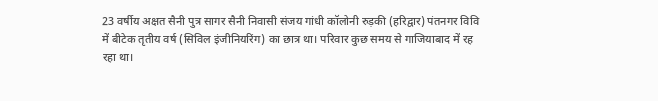23 वर्षीय अक्षत सैनी पुत्र सागर सैनी निवासी संजय गांधी कॉलोनी रुड़की (हरिद्वार) पंतनगर विवि में बीटेक तृतीय वर्ष (सिविल इंजीनियरिंग) का छात्र था। परिवार कुछ समय से गाजियाबाद में रह रहा था।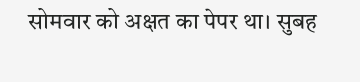सोमवार को अक्षत का पेपर था। सुबह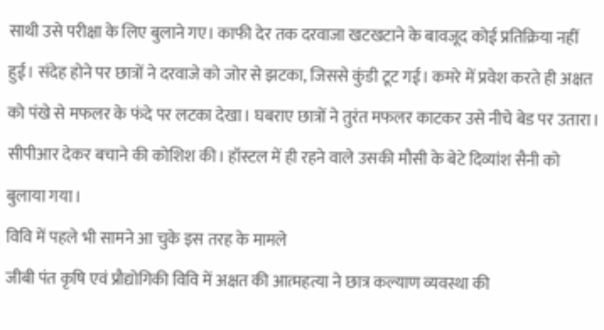साथी उसे परीक्षा के लिए बुलाने गए। काफी देर तक दरवाजा खटखटाने के बावजूद कोई प्रतिक्रिया नहीं हुई। संदेह होने पर छात्रों ने दरवाजे को जोर से झटका, जिससे कुंडी टूट गई। कमरे में प्रवेश करते ही अक्षत को पंखे से मफलर के फंदे पर लटका देखा। घबराए छात्रों ने तुरंत मफलर काटकर उसे नीचे बेड पर उतारा। सीपीआर देकर बचाने की कोशिश की। हॉस्टल में ही रहने वाले उसकी मौसी के बेटे दिव्यांश सैनी को बुलाया गया।
विवि में पहले भी सामने आ चुके इस तरह के मामले
जीबी पंत कृषि एवं प्रौद्योगिकी विवि में अक्षत की आत्महत्या ने छात्र कल्याण व्यवस्था की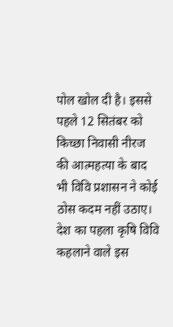पोल खोल दी है। इससे पहले 12 सितंबर को किच्छा निवासी नीरज की आत्महत्या के बाद भी विवि प्रशासन ने कोई ठोस कदम नहीं उठाए। देश का पहला कृषि विवि कहलाने वाले इस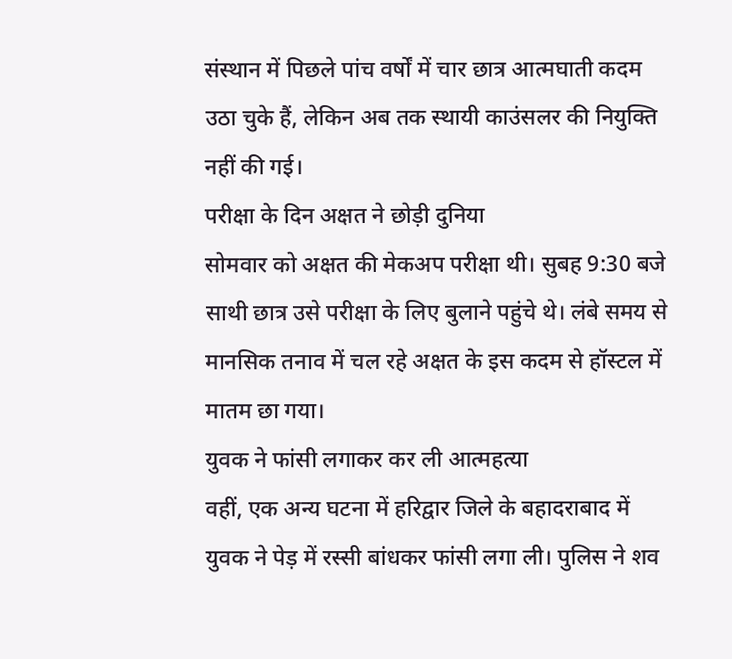संस्थान में पिछले पांच वर्षों में चार छात्र आत्मघाती कदम उठा चुके हैं, लेकिन अब तक स्थायी काउंसलर की नियुक्ति नहीं की गई।
परीक्षा के दिन अक्षत ने छोड़ी दुनिया
सोमवार को अक्षत की मेकअप परीक्षा थी। सुबह 9:30 बजे साथी छात्र उसे परीक्षा के लिए बुलाने पहुंचे थे। लंबे समय से मानसिक तनाव में चल रहे अक्षत के इस कदम से हॉस्टल में मातम छा गया।
युवक ने फांसी लगाकर कर ली आत्महत्या
वहीं, एक अन्य घटना में हरिद्वार जिले के बहादराबाद में युवक ने पेड़ में रस्सी बांधकर फांसी लगा ली। पुलिस ने शव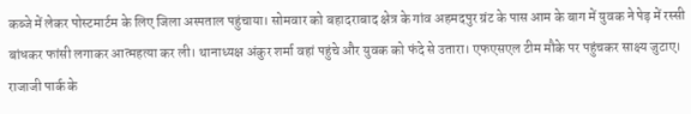कब्जे में लेकर पोस्टमार्टम के लिए जिला अस्पताल पहुंचाया। सोमवार को बहादराबाद क्षेत्र के गांव अहमदपुर ग्रंट के पास आम के बाग में युवक ने पेड़ में रस्सी बांधकर फांसी लगाकर आत्महत्या कर ली। थानाध्यक्ष अंकुर शर्मा वहां पहुंचे और युवक को फंदे से उतारा। एफएसएल टीम मौके पर पहुंचकर साक्ष्य जुटाए।
राजाजी पार्क के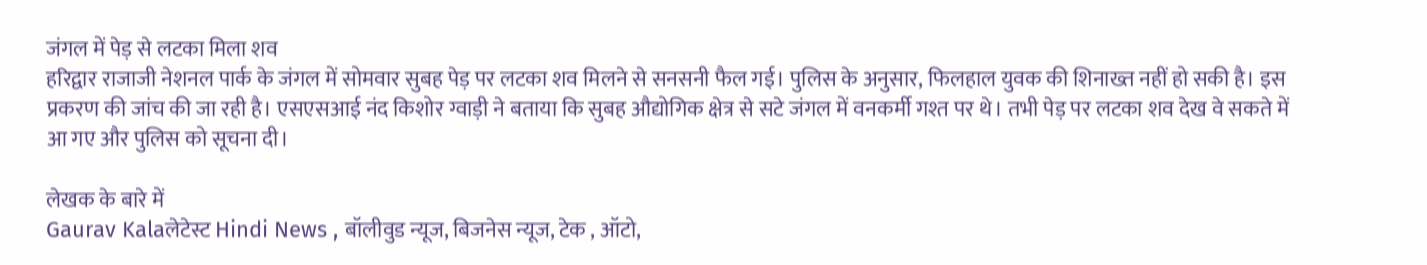जंगल में पेड़ से लटका मिला शव
हरिद्वार राजाजी नेशनल पार्क के जंगल में सोमवार सुबह पेड़ पर लटका शव मिलने से सनसनी फैल गई। पुलिस के अनुसार, फिलहाल युवक की शिनाख्त नहीं हो सकी है। इस प्रकरण की जांच की जा रही है। एसएसआई नंद किशोर ग्वाड़ी ने बताया कि सुबह औद्योगिक क्षेत्र से सटे जंगल में वनकर्मी गश्त पर थे। तभी पेड़ पर लटका शव देख वे सकते में आ गए और पुलिस को सूचना दी।

लेखक के बारे में
Gaurav Kalaलेटेस्ट Hindi News , बॉलीवुड न्यूज, बिजनेस न्यूज, टेक , ऑटो,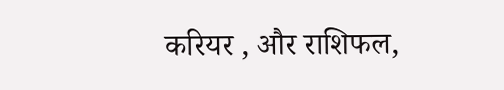करियर , और राशिफल,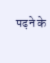पढ़ने के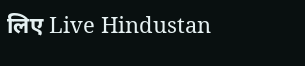लिए Live Hindustan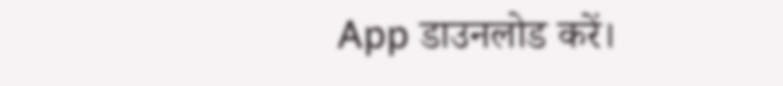App डाउनलोड करें।